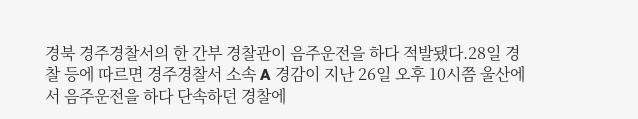경북 경주경찰서의 한 간부 경찰관이 음주운전을 하다 적발됐다.28일 경찰 등에 따르면 경주경찰서 소속 A 경감이 지난 26일 오후 10시쯤 울산에서 음주운전을 하다 단속하던 경찰에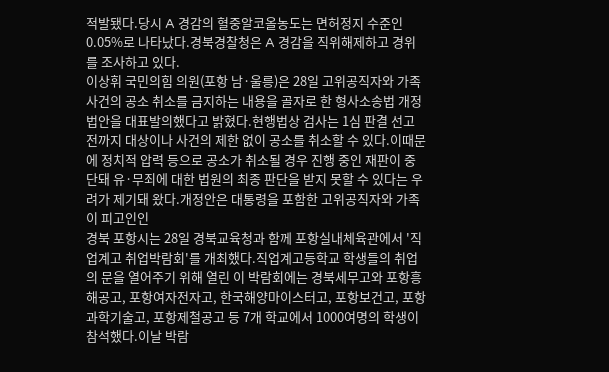적발됐다.당시 A 경감의 혈중알코올농도는 면허정지 수준인 0.05%로 나타났다.경북경찰청은 A 경감을 직위해제하고 경위를 조사하고 있다.
이상휘 국민의힘 의원(포항 남·울릉)은 28일 고위공직자와 가족 사건의 공소 취소를 금지하는 내용을 골자로 한 형사소송법 개정 법안을 대표발의했다고 밝혔다.현행법상 검사는 1심 판결 선고 전까지 대상이나 사건의 제한 없이 공소를 취소할 수 있다.이때문에 정치적 압력 등으로 공소가 취소될 경우 진행 중인 재판이 중단돼 유·무죄에 대한 법원의 최종 판단을 받지 못할 수 있다는 우려가 제기돼 왔다.개정안은 대통령을 포함한 고위공직자와 가족이 피고인인
경북 포항시는 28일 경북교육청과 함께 포항실내체육관에서 '직업계고 취업박람회'를 개최했다.직업계고등학교 학생들의 취업의 문을 열어주기 위해 열린 이 박람회에는 경북세무고와 포항흥해공고, 포항여자전자고, 한국해양마이스터고, 포항보건고, 포항과학기술고, 포항제철공고 등 7개 학교에서 1000여명의 학생이 참석했다.이날 박람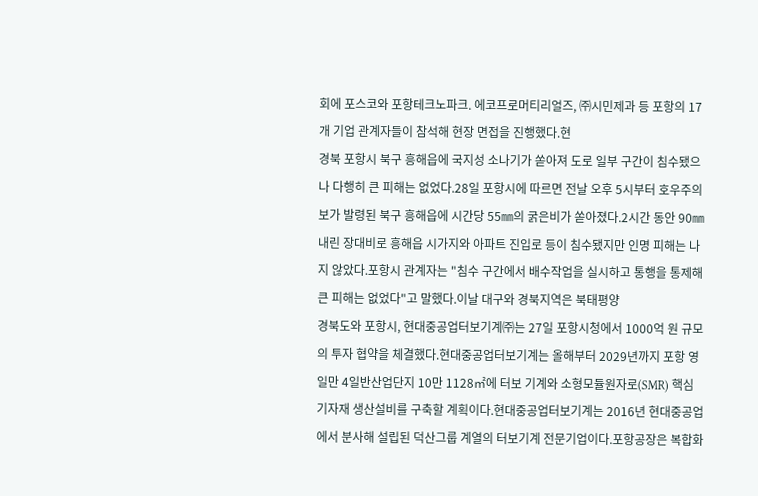회에 포스코와 포항테크노파크. 에코프로머티리얼즈, ㈜시민제과 등 포항의 17개 기업 관계자들이 참석해 현장 면접을 진행했다.현
경북 포항시 북구 흥해읍에 국지성 소나기가 쏟아져 도로 일부 구간이 침수됐으나 다행히 큰 피해는 없었다.28일 포항시에 따르면 전날 오후 5시부터 호우주의보가 발령된 북구 흥해읍에 시간당 55㎜의 굵은비가 쏟아졌다.2시간 동안 90㎜ 내린 장대비로 흥해읍 시가지와 아파트 진입로 등이 침수됐지만 인명 피해는 나지 않았다.포항시 관계자는 "침수 구간에서 배수작업을 실시하고 통행을 통제해 큰 피해는 없었다"고 말했다.이날 대구와 경북지역은 북태평양
경북도와 포항시, 현대중공업터보기계㈜는 27일 포항시청에서 1000억 원 규모의 투자 협약을 체결했다.현대중공업터보기계는 올해부터 2029년까지 포항 영일만 4일반산업단지 10만 1128㎡에 터보 기계와 소형모듈원자로(SMR) 핵심 기자재 생산설비를 구축할 계획이다.현대중공업터보기계는 2016년 현대중공업에서 분사해 설립된 덕산그룹 계열의 터보기계 전문기업이다.포항공장은 복합화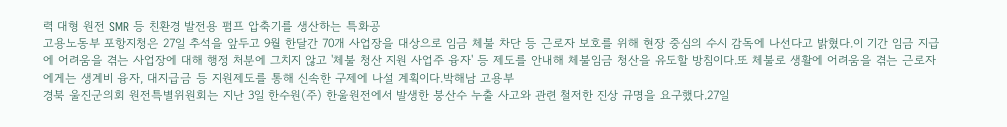력 대형 원전 SMR 등 친환경 발전용 펌프 압축기를 생산하는 특화공
고용노동부 포항지청은 27일 추석을 앞두고 9월 한달간 70개 사업장을 대상으로 임금 체불 차단 등 근로자 보호를 위해 현장 중심의 수시 감독에 나선다고 밝혔다.이 기간 임금 지급에 어려움을 겪는 사업장에 대해 행정 처분에 그치지 않고 '체불 청산 지원 사업주 융자' 등 제도를 안내해 체불임금 청산을 유도할 방침이다.또 체불로 생활에 어려움을 겪는 근로자에게는 생계비 융자, 대지급금 등 지원제도를 통해 신속한 구제에 나설 계획이다.박해남 고용부
경북 울진군의회 원전특별위원회는 지난 3일 한수원(주) 한울원전에서 발생한 붕산수 누출 사고와 관련 철저한 진상 규명을 요구했다.27일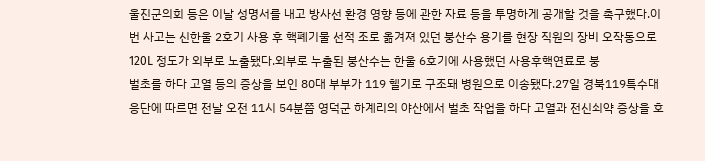울진군의회 등은 이날 성명서를 내고 방사선 환경 영향 등에 관한 자료 등을 투명하게 공개할 것을 촉구했다.이번 사고는 신한울 2호기 사용 후 핵폐기물 선적 조로 옮겨져 있던 붕산수 용기를 현장 직원의 장비 오작동으로 120L 정도가 외부로 노출됐다.외부로 누출된 붕산수는 한울 6호기에 사용했던 사용후핵연료로 붕
벌초를 하다 고열 등의 증상을 보인 80대 부부가 119 헬기로 구조돼 병원으로 이송됐다.27일 경북119특수대응단에 따르면 전날 오전 11시 54분쯤 영덕군 하계리의 야산에서 벌초 작업을 하다 고열과 전신쇠약 증상을 호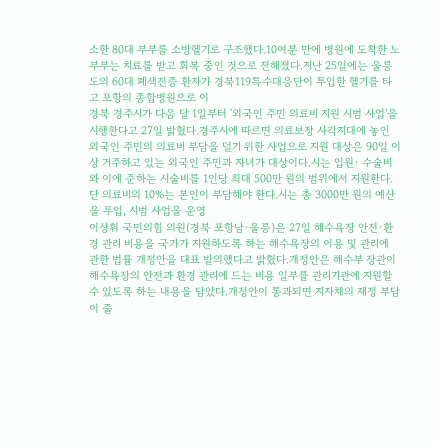소한 80대 부부를 소방헬기로 구조했다.10여분 만에 병원에 도착한 노부부는 치료를 받고 회복 중인 것으로 전해졌다.지난 25일에는 울릉도의 60대 폐색전증 환자가 경북119특수대응단이 투입한 헬기를 타고 포항의 종합병원으로 이
경북 경주시가 다음 달 1일부터 '외국인 주민 의료비 지원 시범 사업'을 시행한다고 27일 밝혔다.경주시에 따르면 의료보장 사각지대에 놓인 외국인 주민의 의료비 부담을 덜기 위한 사업으로 지원 대상은 90일 이상 거주하고 있는 외국인 주민과 자녀가 대상이다.시는 입원· 수술비와 이에 준하는 시술비를 1인당 최대 500만 원의 범위에서 지원한다. 단 의료비의 10%는 본인이 부담해야 한다.시는 총 3000만 원의 예산을 투입, 시범 사업을 운영
이상휘 국민의힘 의원(경북 포항남·울릉)은 27일 해수욕장 안전·환경 관리 비용을 국가가 지원하도록 하는 해수욕장의 이용 및 관리에 관한 법률 개정안을 대표 발의했다고 밝혔다.개정안은 해수부 장관이 해수욕장의 안전과 환경 관리에 드는 비용 일부를 관리기관에 지원할 수 있도록 하는 내용을 담았다.개정안이 통과되면 지자체의 재정 부담이 줄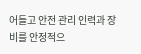어들고 안전 관리 인력과 장비를 안정적으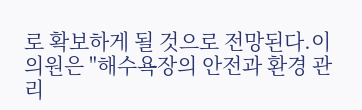로 확보하게 될 것으로 전망된다.이 의원은 "해수욕장의 안전과 환경 관리